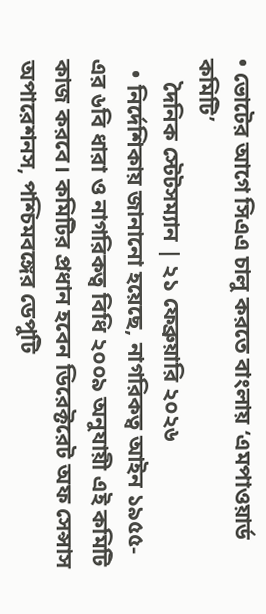• ভোটের আগে সিএএ চালু করতে বাংলায় ‘এমপাওয়ার্ড কমিটি’
    দৈনিক স্টেটসম্যান | ২১ ফেব্রুয়ারি ২০২৬
  • নির্দেশিকায় জানানো হয়েছে, নাগরিকত্ব আইন ১৯৫৫-এর ৬বি ধারা ও নাগরিকত্ব বিধি ২০০৯ অনুযায়ী এই কমিটি কাজ করবে। কমিটির প্রধান হবেন ডিরেক্টরেট অফ সেন্সাস অপারেশনস, পশ্চিমবঙ্গের ডেপুটি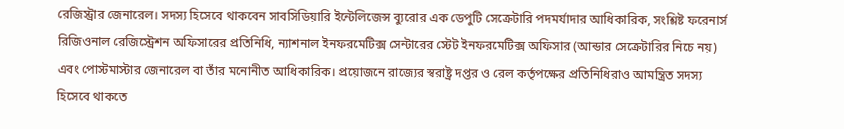রেজিস্ট্রার জেনারেল। সদস্য হিসেবে থাকবেন সাবসিডিয়ারি ইন্টেলিজেন্স ব্যুরোর এক ডেপুটি সেক্রেটারি পদমর্যাদার আধিকারিক, সংশ্লিষ্ট ফরেনার্স রিজিওনাল রেজিস্ট্রেশন অফিসারের প্রতিনিধি, ন্যাশনাল ইনফরমেটিক্স সেন্টারের স্টেট ইনফরমেটিক্স অফিসার (আন্ডার সেক্রেটারির নিচে নয়) এবং পোস্টমাস্টার জেনারেল বা তাঁর মনোনীত আধিকারিক। প্রয়োজনে রাজ্যের স্বরাষ্ট্র দপ্তর ও রেল কর্তৃপক্ষের প্রতিনিধিরাও আমন্ত্রিত সদস্য হিসেবে থাকতে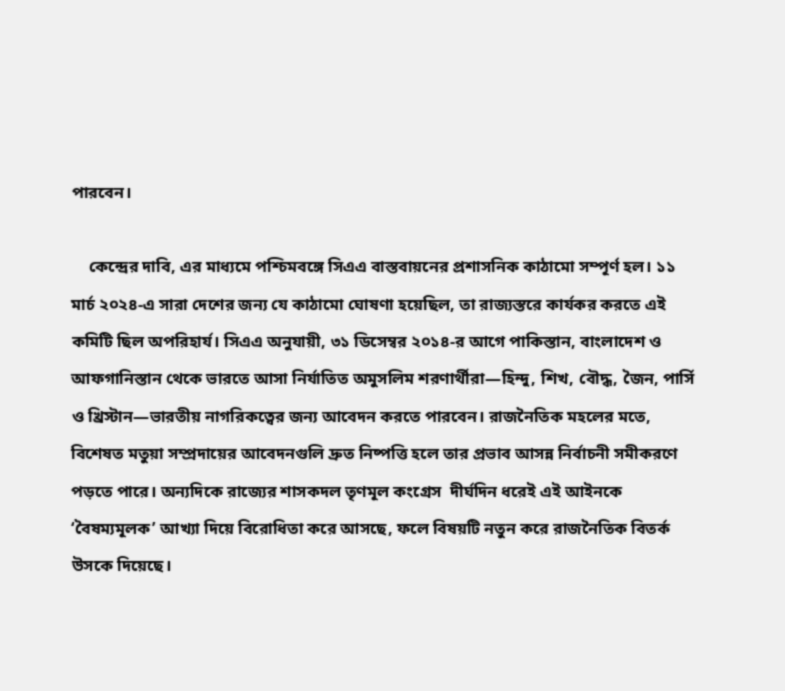পারবেন।

    কেন্দ্রের দাবি, এর মাধ্যমে পশ্চিমবঙ্গে সিএএ বাস্তবায়নের প্রশাসনিক কাঠামো সম্পূর্ণ হল। ১১ মার্চ ২০২৪-এ সারা দেশের জন্য যে কাঠামো ঘোষণা হয়েছিল, তা রাজ্যস্তরে কার্যকর করতে এই কমিটি ছিল অপরিহার্য। সিএএ অনুযায়ী, ৩১ ডিসেম্বর ২০১৪-র আগে পাকিস্তান, বাংলাদেশ ও আফগানিস্তান থেকে ভারতে আসা নির্যাতিত অমুসলিম শরণার্থীরা—হিন্দু, শিখ, বৌদ্ধ, জৈন, পার্সি ও খ্রিস্টান—ভারতীয় নাগরিকত্বের জন্য আবেদন করতে পারবেন। রাজনৈতিক মহলের মতে, বিশেষত মতুয়া সম্প্রদায়ের আবেদনগুলি দ্রুত নিষ্পত্তি হলে তার প্রভাব আসন্ন নির্বাচনী সমীকরণে পড়তে পারে। অন্যদিকে রাজ্যের শাসকদল তৃণমূল কংগ্রেস  দীর্ঘদিন ধরেই এই আইনকে ‘বৈষম্যমূলক’ আখ্যা দিয়ে বিরোধিতা করে আসছে, ফলে বিষয়টি নতুন করে রাজনৈতিক বিতর্ক উসকে দিয়েছে।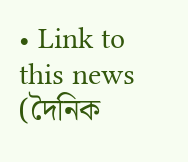• Link to this news (দৈনিক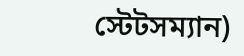স্টেটসম্যান)